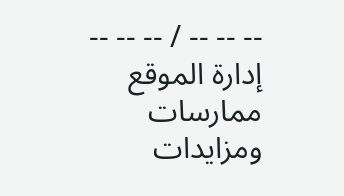-- -- -- / -- -- --
إدارة الموقع
ممارسات ومزايدات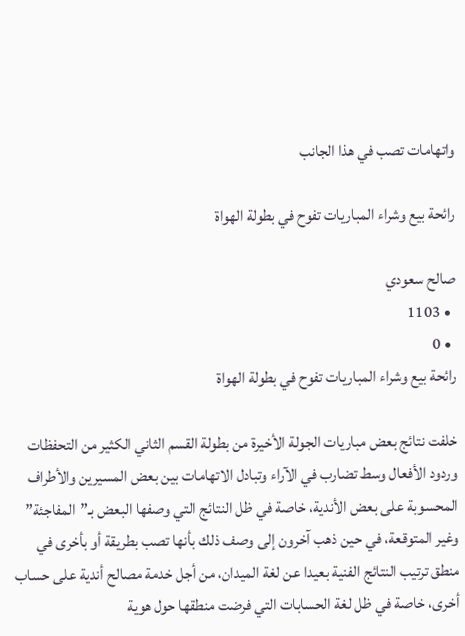واتهامات تصب في هذا الجانب

رائحة بيع وشراء المباريات تفوح في بطولة الهواة

صالح سعودي
  • 1103
  • 0
رائحة بيع وشراء المباريات تفوح في بطولة الهواة

خلفت نتائج بعض مباريات الجولة الأخيرة من بطولة القسم الثاني الكثير من التحفظات وردود الأفعال وسط تضارب في الآراء وتبادل الاتهامات بين بعض المسيرين والأطراف المحسوبة على بعض الأندية، خاصة في ظل النتائج التي وصفها البعض بـ”المفاجئة” وغير المتوقعة، في حين ذهب آخرون إلى وصف ذلك بأنها تصب بطريقة أو بأخرى في منطق ترتيب النتائج الفنية بعيدا عن لغة الميدان، من أجل خدمة مصالح أندية على حساب أخرى، خاصة في ظل لغة الحسابات التي فرضت منطقها حول هوية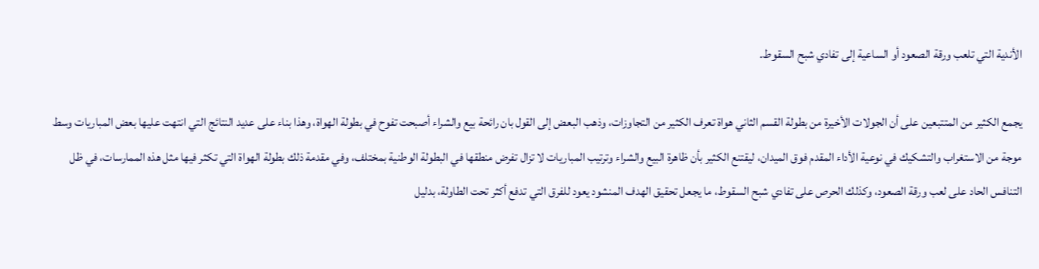الأندية التي تلعب ورقة الصعود أو الساعية إلى تفادي شبح السقوط.

يجمع الكثير من المتتبعين على أن الجولات الأخيرة من بطولة القسم الثاني هواة تعرف الكثير من التجاوزات، وذهب البعض إلى القول بان رائحة بيع والشراء أصبحت تفوح في بطولة الهواة، وهذا بناء على عديد النتائج التي انتهت عليها بعض المباريات وسط موجة من الاستغراب والتشكيك في نوعية الأداء المقدم فوق الميدان، ليقتنع الكثير بأن ظاهرة البيع والشراء وترتيب المباريات لا تزال تفرض منطقها في البطولة الوطنية بمختلف، وفي مقدمة ذلك بطولة الهواة التي تكثر فيها مثل هذه الممارسات، في ظل التنافس الحاد على لعب ورقة الصعود، وكذلك الحرص على تفادي شبح السقوط، ما يجعل تحقيق الهدف المنشود يعود للفرق التي تدفع أكثر تحت الطاولة، بدليل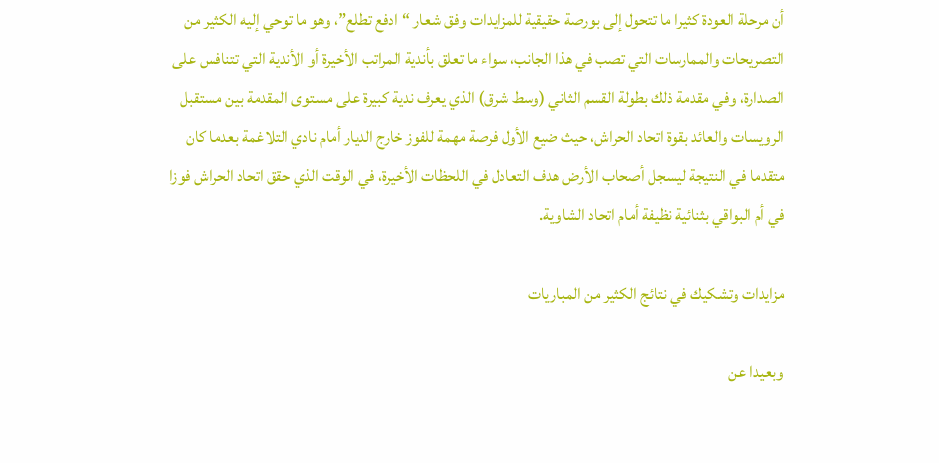أن مرحلة العودة كثيرا ما تتحول إلى بورصة حقيقية للمزايدات وفق شعار “ادفع تطلع”، وهو ما توحي إليه الكثير من التصريحات والممارسات التي تصب في هذا الجانب، سواء ما تعلق بأندية المراتب الأخيرة أو الأندية التي تتنافس على الصدارة، وفي مقدمة ذلك بطولة القسم الثاني (وسط شرق) الذي يعرف ندية كبيرة على مستوى المقدمة بين مستقبل الرويسات والعائد بقوة اتحاد الحراش، حيث ضيع الأول فرصة مهمة للفوز خارج الديار أمام نادي التلاغمة بعدما كان متقدما في النتيجة ليسجل أصحاب الأرض هدف التعادل في اللحظات الأخيرة، في الوقت الذي حقق اتحاد الحراش فوزا في أم البواقي بثنائية نظيفة أمام اتحاد الشاوية.

مزايدات وتشكيك في نتائج الكثير من المباريات

وبعيدا عن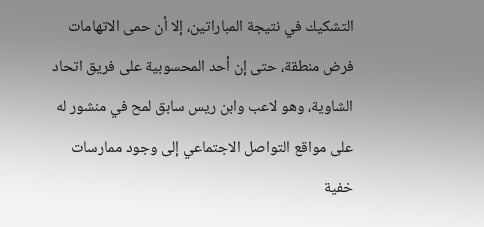التشكيك في نتيجة المباراتين، إلا أن حمى الاتهامات فرض منطقة، حتى إن أحد المحسوبية على فريق اتحاد الشاوية، وهو لاعب وابن ريس سابق لمح في منشور له على مواقع التواصل الاجتماعي إلى وجود ممارسات خفية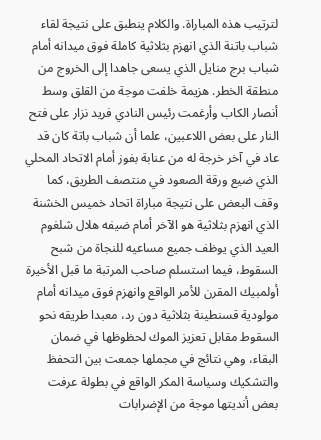لترتيب هذه المباراة. والكلام ينطبق على نتيجة لقاء شباب باتنة الذي انهزم بثلاثية كاملة فوق ميدانه أمام شباب برج منايل الذي يسعى جاهدا إلى الخروج من منطقة الخطر. هزيمة خلفت موجة من القلق وسط أنصار الكاب وأرغمت رئيس النادي فريد نزار على فتح النار على بعض اللاعبين، علما أن شباب باتة كان قد عاد في آخر خرجة له من عنابة بفوز أمام الاتحاد المحلي الذي ضيع ورقة الصعود في منتصف الطريق، كما وقف البعض على نتيجة مباراة اتحاد خميس الخشنة الذي انهزم بثلاثية هو الآخر أمام ضيفه هلال شلغوم العيد الذي يوظف جميع مساعيه للنجاة من شبح السقوط، فيما استسلم صاحب المرتبة ما قبل الأخيرة أولمبيك المقرن للأمر الواقع وانهزم فوق ميدانه أمام مولودية قسنطينة بثلاثية دون رد، معبدا طريقه نحو السقوط مقابل تعزيز الموك لحظوظها في ضمان البقاء، وهي نتائج في مجملها جمعت بين التحفظ والتشكيك وسياسة المكر الواقع في بطولة عرفت بعض أنديتها موجة من الإضرابات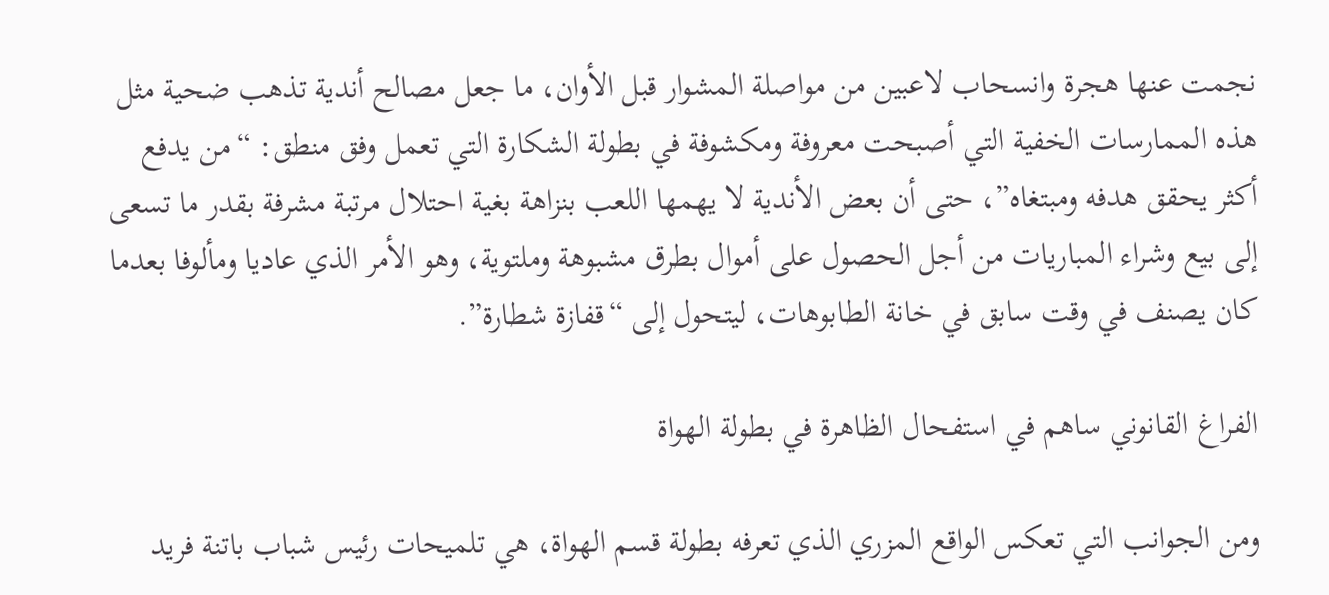نجمت عنها هجرة وانسحاب لاعبين من مواصلة المشوار قبل الأوان، ما جعل مصالح أندية تذهب ضحية مثل هذه الممارسات الخفية التي أصبحت معروفة ومكشوفة في بطولة الشكارة التي تعمل وفق منطق: “من يدفع أكثر يحقق هدفه ومبتغاه”، حتى أن بعض الأندية لا يهمها اللعب بنزاهة بغية احتلال مرتبة مشرفة بقدر ما تسعى إلى بيع وشراء المباريات من أجل الحصول على أموال بطرق مشبوهة وملتوية، وهو الأمر الذي عاديا ومألوفا بعدما كان يصنف في وقت سابق في خانة الطابوهات، ليتحول إلى “قفازة شطارة”.

الفراغ القانوني ساهم في استفحال الظاهرة في بطولة الهواة

ومن الجوانب التي تعكس الواقع المزري الذي تعرفه بطولة قسم الهواة، هي تلميحات رئيس شباب باتنة فريد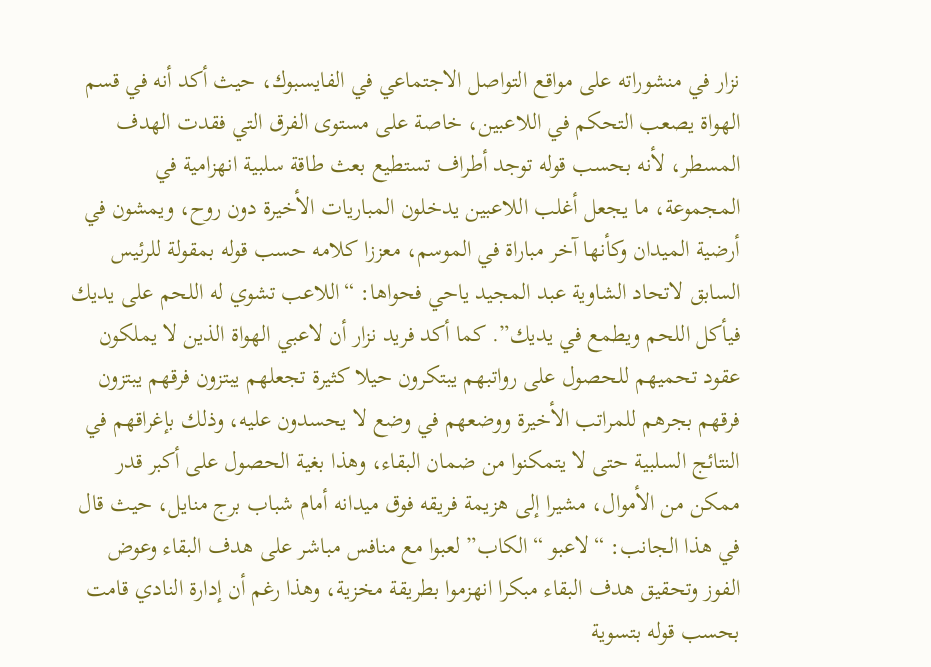نزار في منشوراته على مواقع التواصل الاجتماعي في الفايسبوك، حيث أكد أنه في قسم الهواة يصعب التحكم في اللاعبين، خاصة على مستوى الفرق التي فقدت الهدف المسطر، لأنه بحسب قوله توجد أطراف تستطيع بعث طاقة سلبية انهزامية في المجموعة، ما يجعل أغلب اللاعبين يدخلون المباريات الأخيرة دون روح، ويمشون في أرضية الميدان وكأنها آخر مباراة في الموسم، معززا كلامه حسب قوله بمقولة للرئيس السابق لاتحاد الشاوية عبد المجيد ياحي فحواها: “اللاعب تشوي له اللحم على يديك فيأكل اللحم ويطمع في يديك”. كما أكد فريد نزار أن لاعبي الهواة الذين لا يملكون عقود تحميهم للحصول على رواتبهم يبتكرون حيلا كثيرة تجعلهم يبتزون فرقهم يبتزون فرقهم بجرهم للمراتب الأخيرة ووضعهم في وضع لا يحسدون عليه، وذلك بإغراقهم في النتائج السلبية حتى لا يتمكنوا من ضمان البقاء، وهذا بغية الحصول على أكبر قدر ممكن من الأموال، مشيرا إلى هزيمة فريقه فوق ميدانه أمام شباب برج منايل، حيث قال في هذا الجانب: “لاعبو “الكاب” لعبوا مع منافس مباشر على هدف البقاء وعوض الفوز وتحقيق هدف البقاء مبكرا انهزموا بطريقة مخزية، وهذا رغم أن إدارة النادي قامت بحسب قوله بتسوية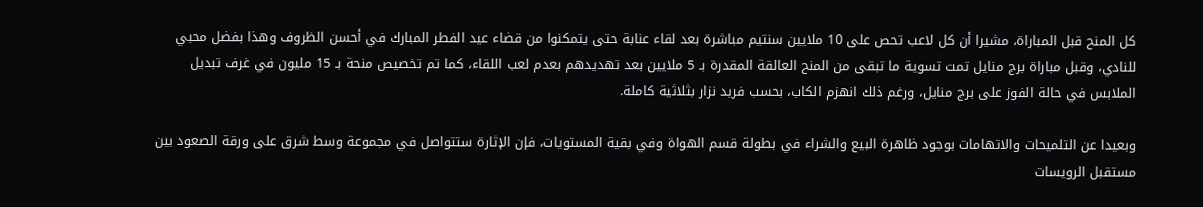كل المنح قبل المباراة، مشيرا أن كل لاعب تحص على 10 ملايين سنتيم مباشرة بعد لقاء عنابة حتى يتمكنوا من قضاء عيد الفطر المبارك في أحسن الظروف وهذا بفضل محبي للنادي، وقبل مباراة برج منايل تمت تسوية ما تبقى من المنح العالقة المقدرة بـ 5 ملايين بعد تهديدهم بعدم لعب اللقاء، كما تم تخصيص منحة بـ 15 مليون في غرف تبديل الملابس في حالة الفوز على برج منايل، ورغم ذلك انهزم الكاب، بحسب فريد نزار بثلاثية كاملة.

وبعيدا عن التلميحات والاتهامات بوجود ظاهرة البيع والشراء في بطولة قسم الهواة وفي بقية المستويات، فإن الإثارة ستتواصل في مجموعة وسط شرق على ورقة الصعود بين مستقبل الرويسات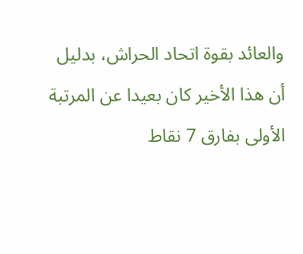والعائد بقوة اتحاد الحراش، بدليل أن هذا الأخير كان بعيدا عن المرتبة الأولى بفارق 7 نقاط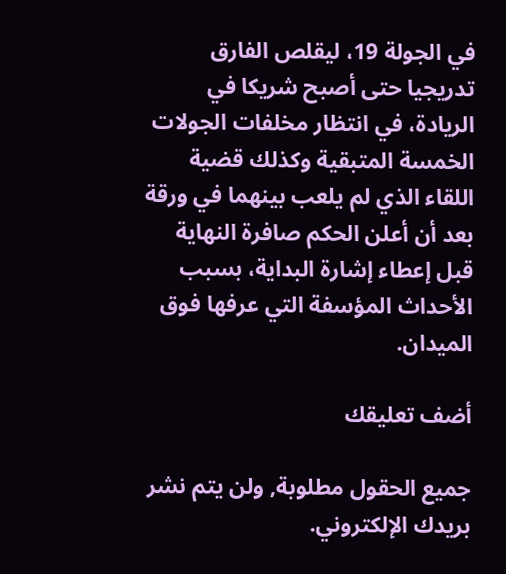في الجولة 19، ليقلص الفارق تدريجيا حتى أصبح شريكا في الريادة، في انتظار مخلفات الجولات الخمسة المتبقية وكذلك قضية اللقاء الذي لم يلعب بينهما في ورقة بعد أن أعلن الحكم صافرة النهاية قبل إعطاء إشارة البداية، بسبب الأحداث المؤسفة التي عرفها فوق الميدان.

أضف تعليقك

جميع الحقول مطلوبة, ولن يتم نشر بريدك الإلكتروني.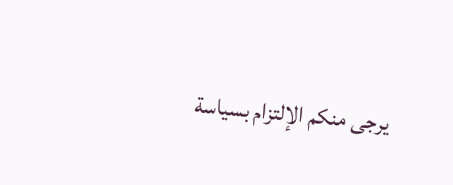يرجى منكم الإلتزام بسياسة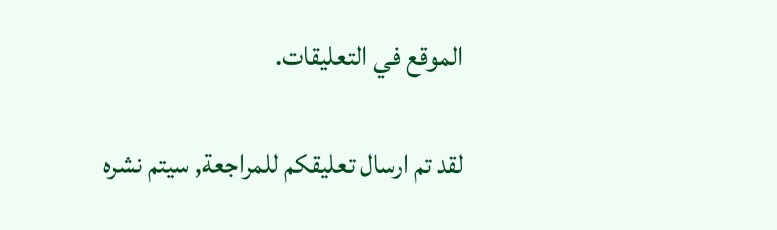الموقع في التعليقات.

لقد تم ارسال تعليقكم للمراجعة, سيتم نشره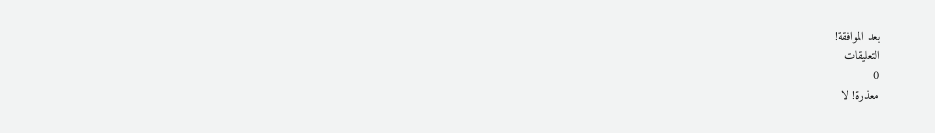بعد الموافقة!
التعليقات
0
معذرة! لا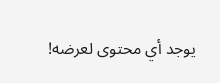يوجد أي محتوى لعرضه!